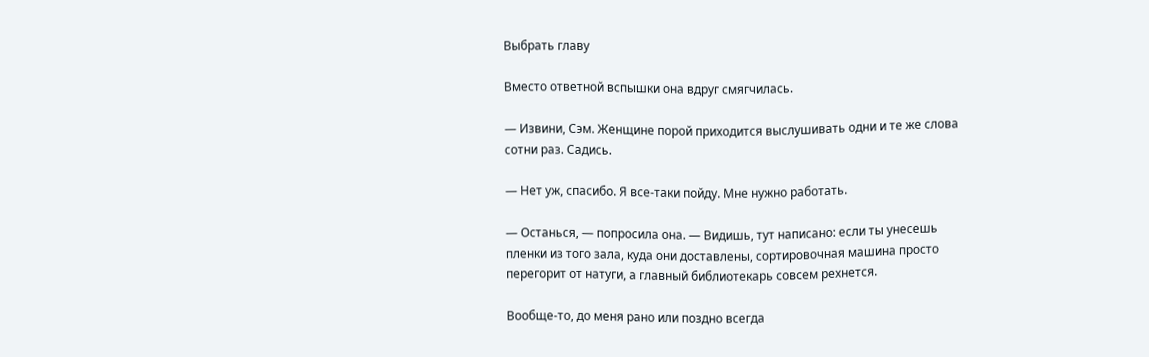Выбрать главу

Вместо ответной вспышки она вдруг смягчилась.

— Извини, Сэм. Женщине порой приходится выслушивать одни и те же слова сотни раз. Садись.

— Нет уж, спасибо. Я все-таки пойду. Мне нужно работать.

— Останься, — попросила она. — Видишь, тут написано: если ты унесешь пленки из того зала, куда они доставлены, сортировочная машина просто перегорит от натуги, а главный библиотекарь совсем рехнется.

Вообще-то, до меня рано или поздно всегда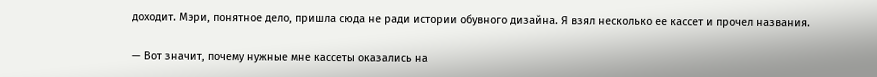доходит. Мэри, понятное дело, пришла сюда не ради истории обувного дизайна. Я взял несколько ее кассет и прочел названия.

— Вот значит, почему нужные мне кассеты оказались на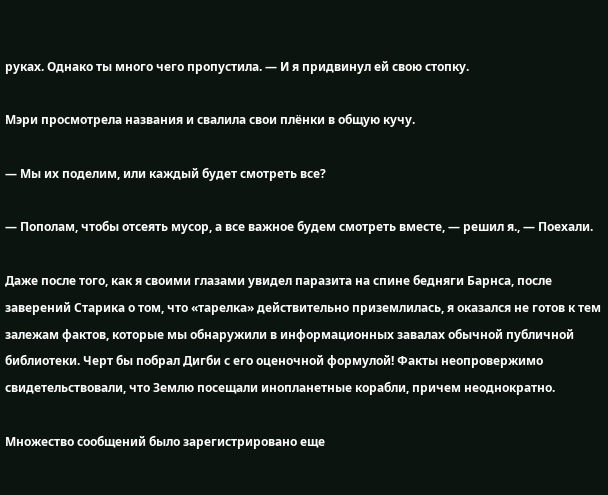руках. Однако ты много чего пропустила. — И я придвинул ей свою стопку.

Мэри просмотрела названия и свалила свои плёнки в общую кучу.

— Мы их поделим, или каждый будет смотреть все?

— Пополам, чтобы отсеять мусор, а все важное будем смотреть вместе, — решил я., — Поехали.

Даже после того, как я своими глазами увидел паразита на спине бедняги Барнса, после заверений Старика о том, что «тарелка» действительно приземлилась, я оказался не готов к тем залежам фактов, которые мы обнаружили в информационных завалах обычной публичной библиотеки. Черт бы побрал Дигби с его оценочной формулой! Факты неопровержимо свидетельствовали, что Землю посещали инопланетные корабли, причем неоднократно.

Множество сообщений было зарегистрировано еще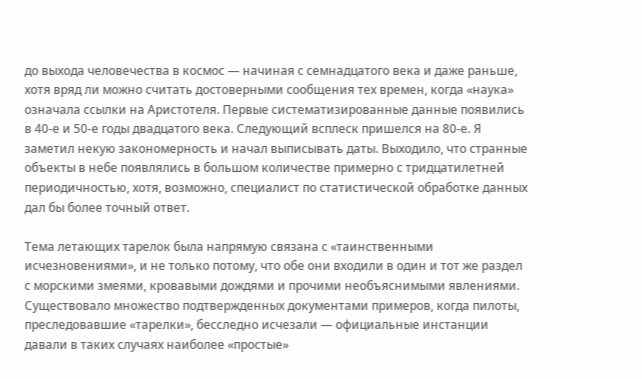до выхода человечества в космос — начиная с семнадцатого века и даже раньше, хотя вряд ли можно считать достоверными сообщения тех времен, когда «наука» означала ссылки на Аристотеля. Первые систематизированные данные появились в 40-е и 50-е годы двадцатого века. Следующий всплеск пришелся на 80-е. Я заметил некую закономерность и начал выписывать даты. Выходило, что странные объекты в небе появлялись в большом количестве примерно с тридцатилетней периодичностью, хотя, возможно, специалист по статистической обработке данных дал бы более точный ответ.

Тема летающих тарелок была напрямую связана с «таинственными исчезновениями», и не только потому, что обе они входили в один и тот же раздел с морскими змеями, кровавыми дождями и прочими необъяснимыми явлениями. Существовало множество подтвержденных документами примеров, когда пилоты, преследовавшие «тарелки», бесследно исчезали — официальные инстанции давали в таких случаях наиболее «простые»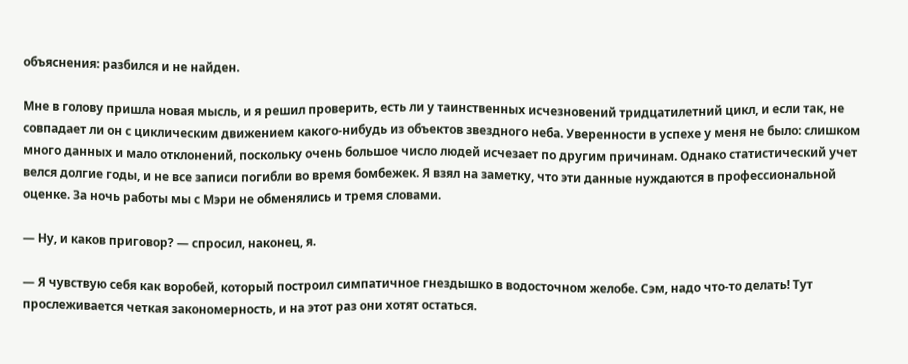объяснения: разбился и не найден.

Мне в голову пришла новая мысль, и я решил проверить, есть ли у таинственных исчезновений тридцатилетний цикл, и если так, не совпадает ли он с циклическим движением какого-нибудь из объектов звездного неба. Уверенности в успехе у меня не было: слишком много данных и мало отклонений, поскольку очень большое число людей исчезает по другим причинам. Однако статистический учет велся долгие годы, и не все записи погибли во время бомбежек. Я взял на заметку, что эти данные нуждаются в профессиональной оценке. За ночь работы мы с Мэри не обменялись и тремя словами.

— Ну, и каков приговор? — спросил, наконец, я.

— Я чувствую себя как воробей, который построил симпатичное гнездышко в водосточном желобе. Сэм, надо что-то делать! Тут прослеживается четкая закономерность, и на этот раз они хотят остаться.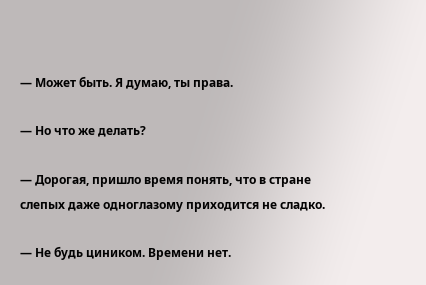— Может быть. Я думаю, ты права.

— Но что же делать?

— Дорогая, пришло время понять, что в стране слепых даже одноглазому приходится не сладко.

— Не будь циником. Времени нет.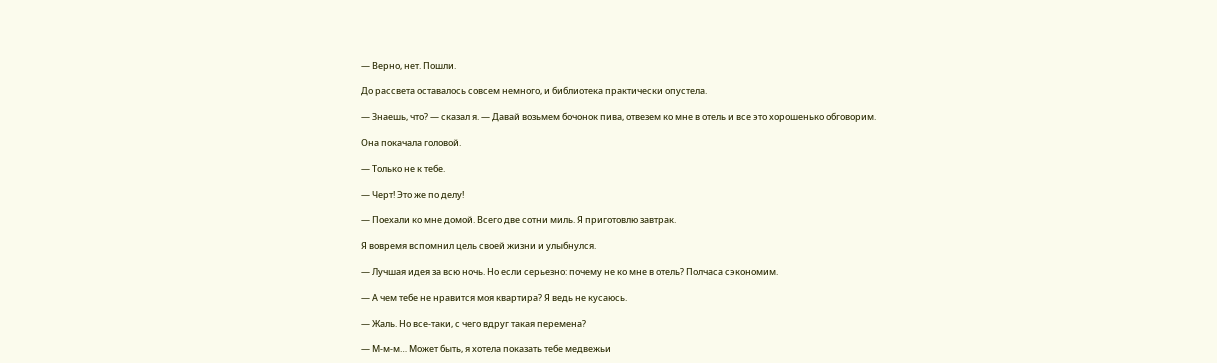— Верно, нет. Пошли.

До рассвета оставалось совсем немного, и библиотека практически опустела.

— Знаешь, что? — сказал я. — Давай возьмем бочонок пива, отвезем ко мне в отель и все это хорошенько обговорим.

Она покачала головой.

— Только не к тебе.

— Черт! Это же по делу!

— Поехали ко мне домой. Всего две сотни миль. Я приготовлю завтрак.

Я вовремя вспомнил цель своей жизни и улыбнулся.

— Лучшая идея за всю ночь. Но если серьезно: почему не ко мне в отель? Полчаса сэкономим.

— А чем тебе не нравится моя квартира? Я ведь не кусаюсь.

— Жаль. Но все-таки, с чего вдруг такая перемена?

— М-м-м… Может быть, я хотела показать тебе медвежьи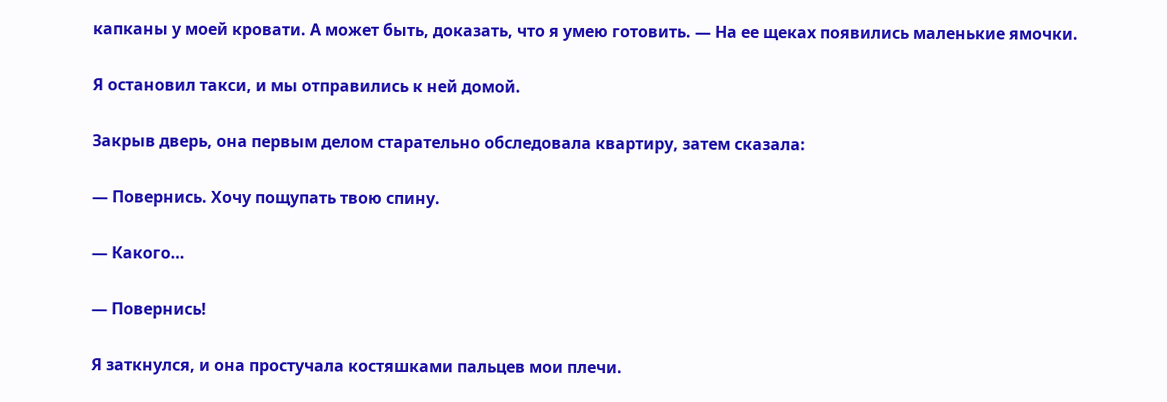капканы у моей кровати. А может быть, доказать, что я умею готовить. — На ее щеках появились маленькие ямочки.

Я остановил такси, и мы отправились к ней домой.

Закрыв дверь, она первым делом старательно обследовала квартиру, затем сказала:

— Повернись. Хочу пощупать твою спину.

— Какого…

— Повернись!

Я заткнулся, и она простучала костяшками пальцев мои плечи.